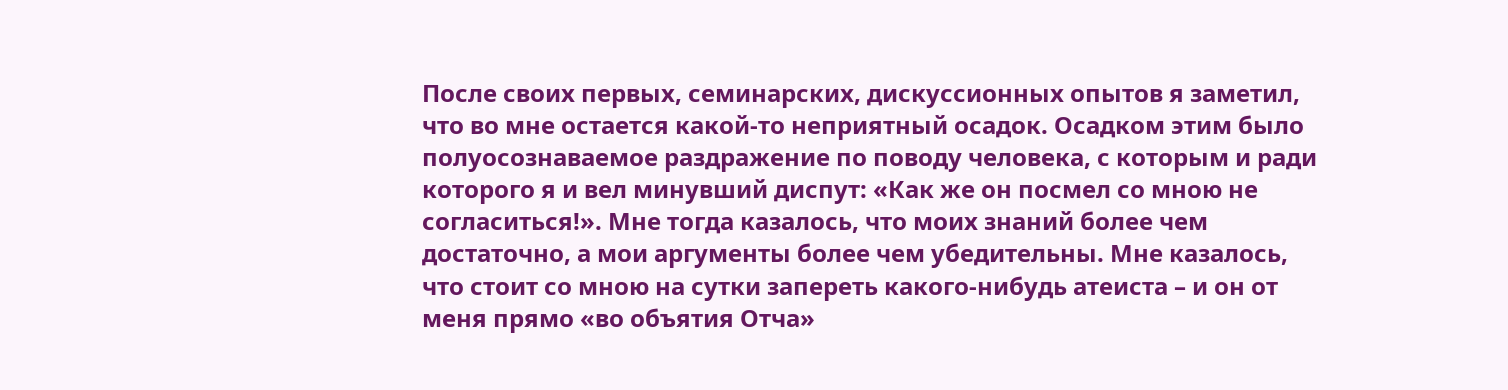После своих первых, семинарских, дискуссионных опытов я заметил, что во мне остается какой-то неприятный осадок. Осадком этим было полуосознаваемое раздражение по поводу человека, с которым и ради которого я и вел минувший диспут: «Как же он посмел со мною не согласиться!». Мне тогда казалось, что моих знаний более чем достаточно, а мои аргументы более чем убедительны. Мне казалось, что стоит со мною на сутки запереть какого-нибудь атеиста – и он от меня прямо «во объятия Отча»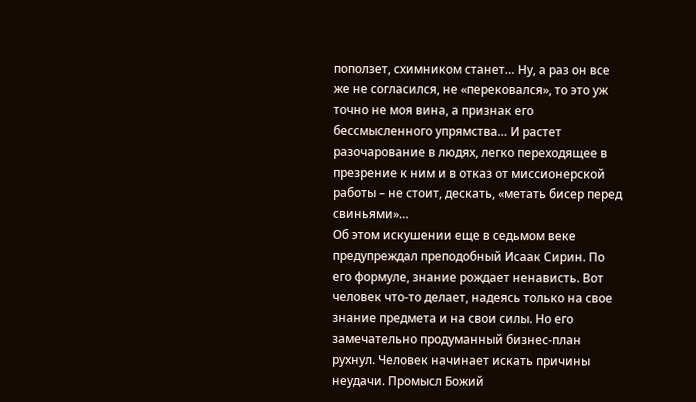поползет, схимником станет… Ну, а раз он все же не согласился, не «перековался», то это уж точно не моя вина, а признак его бессмысленного упрямства… И растет разочарование в людях, легко переходящее в презрение к ним и в отказ от миссионерской работы – не стоит, дескать, «метать бисер перед свиньями»…
Об этом искушении еще в седьмом веке предупреждал преподобный Исаак Сирин. По его формуле, знание рождает ненависть. Вот человек что-то делает, надеясь только на свое знание предмета и на свои силы. Но его замечательно продуманный бизнес-план рухнул. Человек начинает искать причины неудачи. Промысл Божий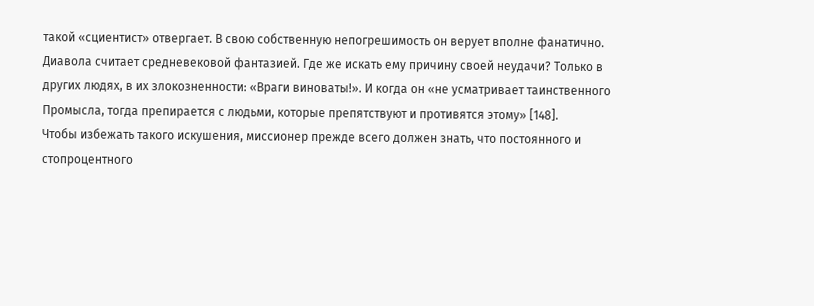такой «сциентист» отвергает. В свою собственную непогрешимость он верует вполне фанатично. Диавола считает средневековой фантазией. Где же искать ему причину своей неудачи? Только в других людях, в их злокозненности: «Враги виноваты!». И когда он «не усматривает таинственного Промысла, тогда препирается с людьми, которые препятствуют и противятся этому» [148].
Чтобы избежать такого искушения, миссионер прежде всего должен знать, что постоянного и стопроцентного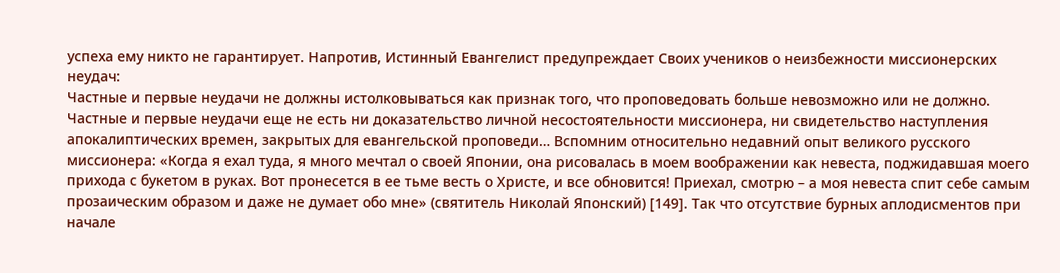успеха ему никто не гарантирует. Напротив, Истинный Евангелист предупреждает Своих учеников о неизбежности миссионерских неудач:
Частные и первые неудачи не должны истолковываться как признак того, что проповедовать больше невозможно или не должно. Частные и первые неудачи еще не есть ни доказательство личной несостоятельности миссионера, ни свидетельство наступления апокалиптических времен, закрытых для евангельской проповеди… Вспомним относительно недавний опыт великого русского миссионера: «Когда я ехал туда, я много мечтал о своей Японии, она рисовалась в моем воображении как невеста, поджидавшая моего прихода с букетом в руках. Вот пронесется в ее тьме весть о Христе, и все обновится! Приехал, смотрю – а моя невеста спит себе самым прозаическим образом и даже не думает обо мне» (святитель Николай Японский) [149]. Так что отсутствие бурных аплодисментов при начале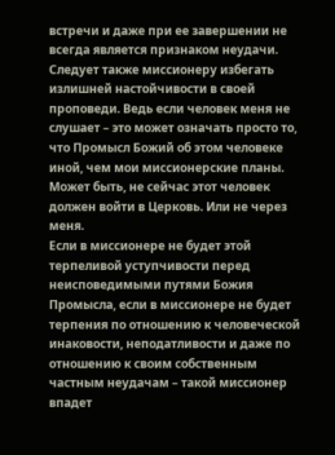встречи и даже при ее завершении не всегда является признаком неудачи.
Следует также миссионеру избегать излишней настойчивости в своей проповеди. Ведь если человек меня не слушает – это может означать просто то, что Промысл Божий об этом человеке иной, чем мои миссионерские планы. Может быть, не сейчас этот человек должен войти в Церковь. Или не через меня.
Если в миссионере не будет этой терпеливой уступчивости перед неисповедимыми путями Божия Промысла, если в миссионере не будет терпения по отношению к человеческой инаковости, неподатливости и даже по отношению к своим собственным частным неудачам – такой миссионер впадет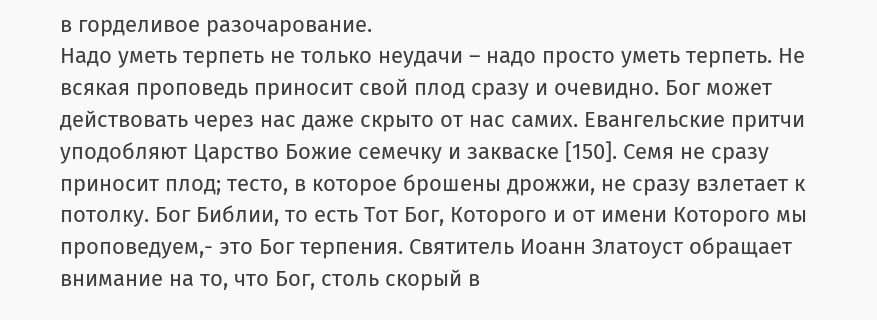в горделивое разочарование.
Надо уметь терпеть не только неудачи – надо просто уметь терпеть. Не всякая проповедь приносит свой плод сразу и очевидно. Бог может действовать через нас даже скрыто от нас самих. Евангельские притчи уподобляют Царство Божие семечку и закваске [150]. Семя не сразу приносит плод; тесто, в которое брошены дрожжи, не сразу взлетает к потолку. Бог Библии, то есть Тот Бог, Которого и от имени Которого мы проповедуем,- это Бог терпения. Святитель Иоанн Златоуст обращает внимание на то, что Бог, столь скорый в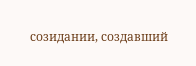созидании, создавший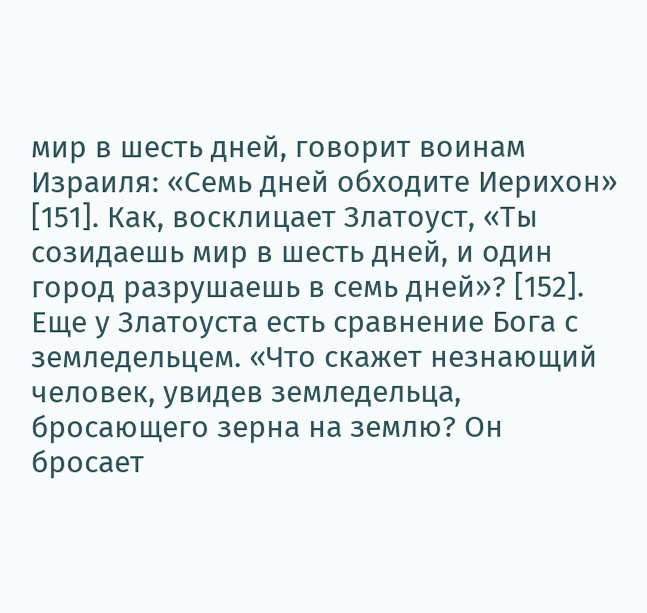мир в шесть дней, говорит воинам Израиля: «Семь дней обходите Иерихон» [151]. Как, восклицает Златоуст, «Ты созидаешь мир в шесть дней, и один город разрушаешь в семь дней»? [152].
Еще у Златоуста есть сравнение Бога с земледельцем. «Что скажет незнающий человек, увидев земледельца, бросающего зерна на землю? Он бросает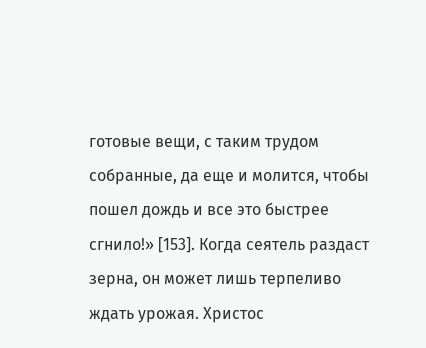готовые вещи, с таким трудом собранные, да еще и молится, чтобы пошел дождь и все это быстрее сгнило!» [153]. Когда сеятель раздаст зерна, он может лишь терпеливо ждать урожая. Христос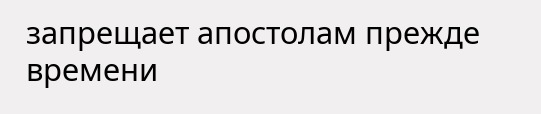запрещает апостолам прежде времени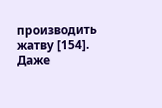производить жатву [154]. Даже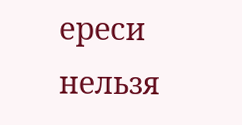ереси нельзя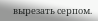вырезать серпом.